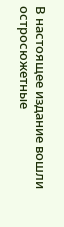В настоящее издание вошли остросюжетные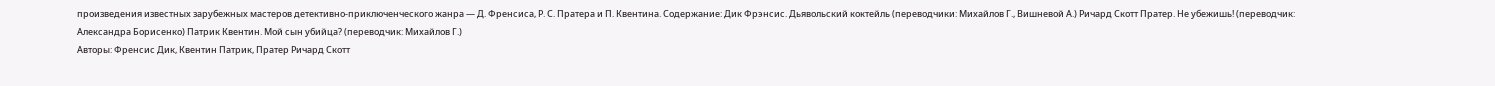произведения известных зарубежных мастеров детективно-приключенческого жанра — Д. Френсиса, Р. С. Пратера и П. Квентина. Содержание: Дик Фрэнсис. Дьявольский коктейль (переводчики: Михайлов Г., Вишневой А.) Ричард Скотт Пратер. Не убежишь! (переводчик: Александра Борисенко) Патрик Квентин. Мой сын убийца? (переводчик: Михайлов Г.)
Авторы: Френсис Дик, Квентин Патрик, Пратер Ричард Скотт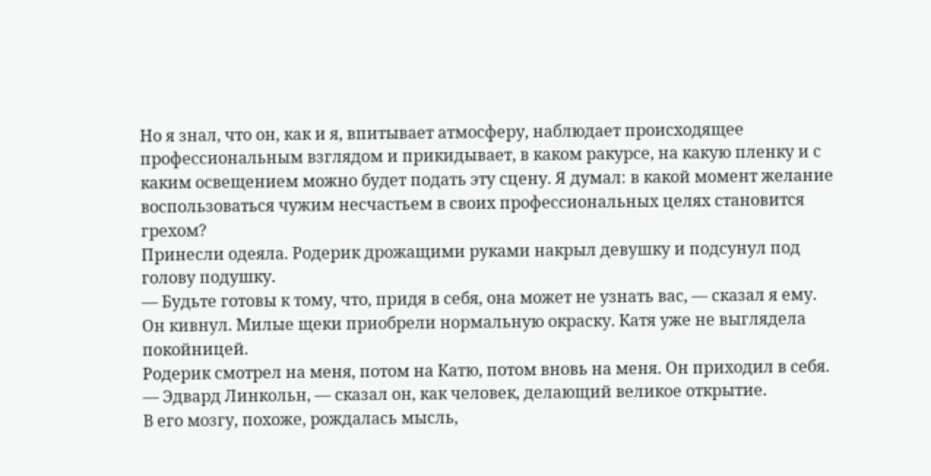Но я знал, что он, как и я, впитывает атмосферу, наблюдает происходящее профессиональным взглядом и прикидывает, в каком ракурсе, на какую пленку и с каким освещением можно будет подать эту сцену. Я думал: в какой момент желание воспользоваться чужим несчастьем в своих профессиональных целях становится грехом?
Принесли одеяла. Родерик дрожащими руками накрыл девушку и подсунул под голову подушку.
— Будьте готовы к тому, что, придя в себя, она может не узнать вас, — сказал я ему.
Он кивнул. Милые щеки приобрели нормальную окраску. Катя уже не выглядела покойницей.
Родерик смотрел на меня, потом на Катю, потом вновь на меня. Он приходил в себя.
— Эдвард Линкольн, — сказал он, как человек, делающий великое открытие.
В его мозгу, похоже, рождалась мысль,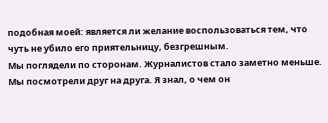подобная моей: является ли желание воспользоваться тем, что чуть не убило его приятельницу, безгрешным.
Мы поглядели по сторонам. Журналистов стало заметно меньше. Мы посмотрели друг на друга. Я знал, о чем он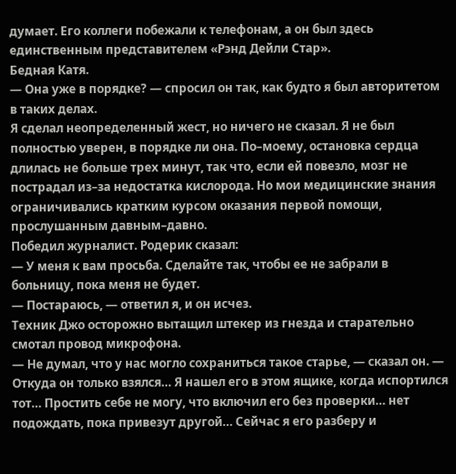думает. Его коллеги побежали к телефонам, а он был здесь единственным представителем «Рэнд Дейли Стар».
Бедная Катя.
— Она уже в порядке? — спросил он так, как будто я был авторитетом в таких делах.
Я сделал неопределенный жест, но ничего не сказал. Я не был полностью уверен, в порядке ли она. По–моему, остановка сердца длилась не больше трех минут, так что, если ей повезло, мозг не пострадал из–за недостатка кислорода. Но мои медицинские знания ограничивались кратким курсом оказания первой помощи, прослушанным давным–давно.
Победил журналист. Родерик сказал:
— У меня к вам просьба. Сделайте так, чтобы ее не забрали в больницу, пока меня не будет.
— Постараюсь, — ответил я, и он исчез.
Техник Джо осторожно вытащил штекер из гнезда и старательно смотал провод микрофона.
— Не думал, что у нас могло сохраниться такое старье, — сказал он. — Откуда он только взялся… Я нашел его в этом ящике, когда испортился тот… Простить себе не могу, что включил его без проверки… нет подождать, пока привезут другой… Сейчас я его разберу и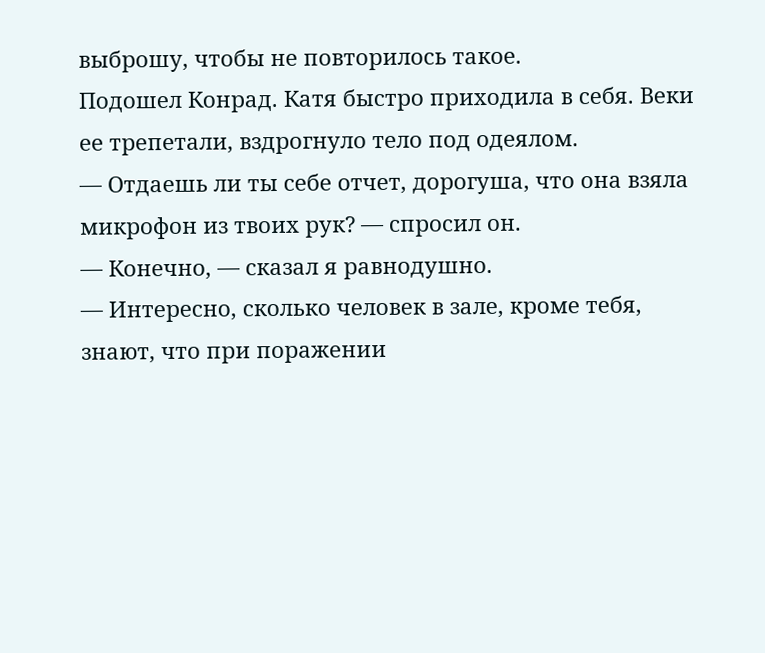выброшу, чтобы не повторилось такое.
Подошел Конрад. Катя быстро приходила в себя. Веки ее трепетали, вздрогнуло тело под одеялом.
— Отдаешь ли ты себе отчет, дорогуша, что она взяла микрофон из твоих рук? — спросил он.
— Конечно, — сказал я равнодушно.
— Интересно, сколько человек в зале, кроме тебя, знают, что при поражении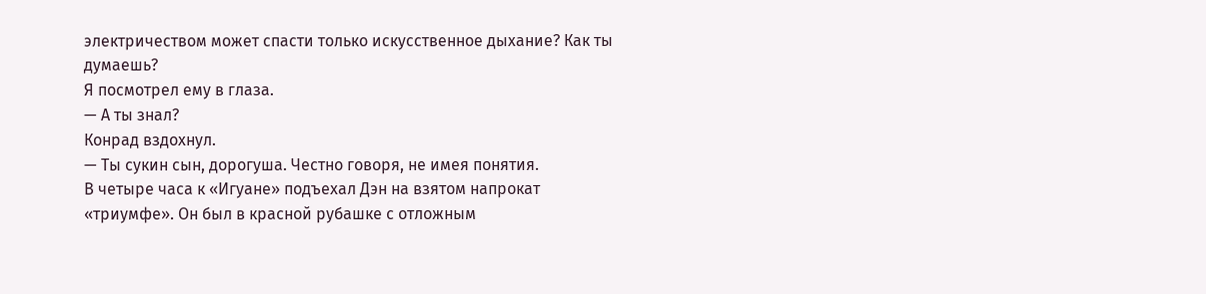электричеством может спасти только искусственное дыхание? Как ты думаешь?
Я посмотрел ему в глаза.
— А ты знал?
Конрад вздохнул.
— Ты сукин сын, дорогуша. Честно говоря, не имея понятия.
В четыре часа к «Игуане» подъехал Дэн на взятом напрокат «триумфе». Он был в красной рубашке с отложным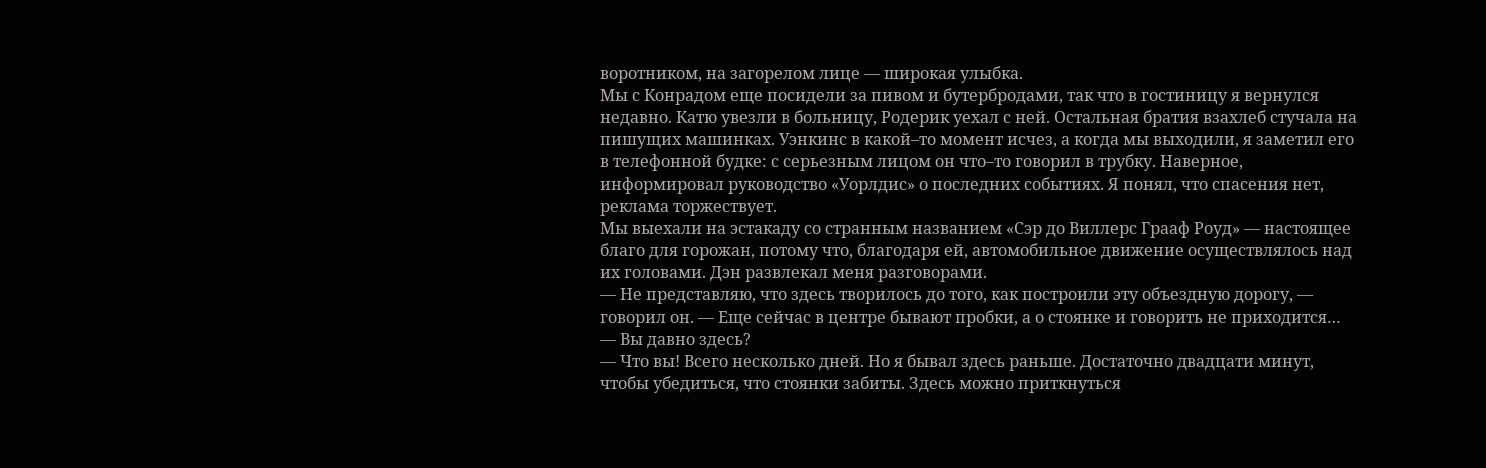воротником, на загорелом лице — широкая улыбка.
Мы с Конрадом еще посидели за пивом и бутербродами, так что в гостиницу я вернулся недавно. Катю увезли в больницу, Родерик уехал с ней. Остальная братия взахлеб стучала на пишущих машинках. Уэнкинс в какой–то момент исчез, а когда мы выходили, я заметил его в телефонной будке: с серьезным лицом он что–то говорил в трубку. Наверное, информировал руководство «Уорлдис» о последних событиях. Я понял, что спасения нет, реклама торжествует.
Мы выехали на эстакаду со странным названием «Сэр до Виллерс Грааф Роуд» — настоящее благо для горожан, потому что, благодаря ей, автомобильное движение осуществлялось над их головами. Дэн развлекал меня разговорами.
— Не представляю, что здесь творилось до того, как построили эту объездную дорогу, — говорил он. — Еще сейчас в центре бывают пробки, а о стоянке и говорить не приходится…
— Вы давно здесь?
— Что вы! Всего несколько дней. Но я бывал здесь раньше. Достаточно двадцати минут, чтобы убедиться, что стоянки забиты. Здесь можно приткнуться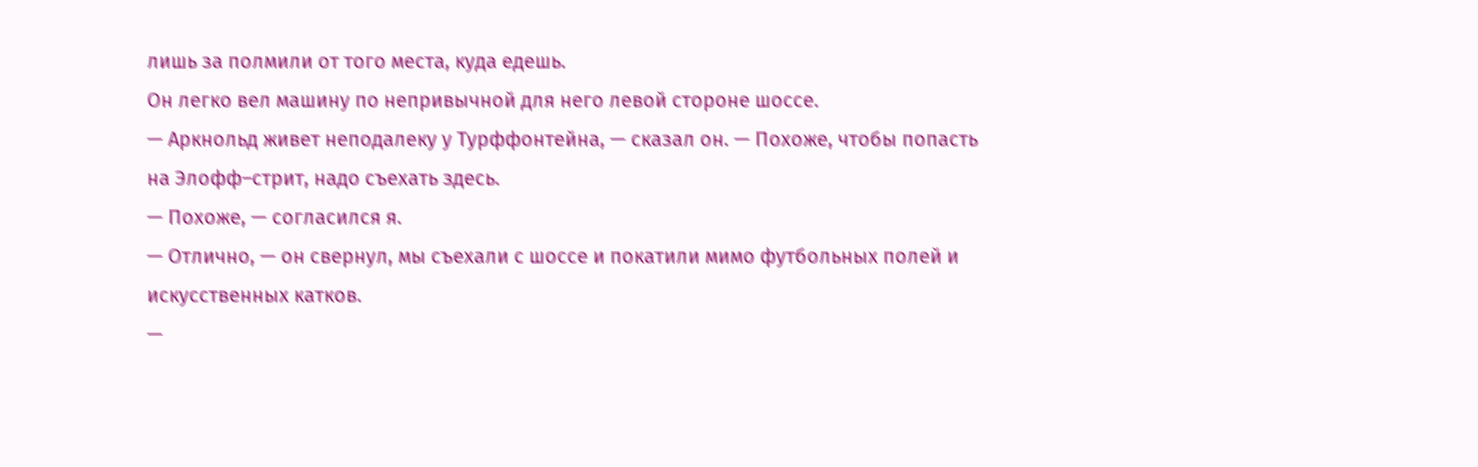лишь за полмили от того места, куда едешь.
Он легко вел машину по непривычной для него левой стороне шоссе.
— Аркнольд живет неподалеку у Турффонтейна, — сказал он. — Похоже, чтобы попасть на Элофф–стрит, надо съехать здесь.
— Похоже, — согласился я.
— Отлично, — он свернул, мы съехали с шоссе и покатили мимо футбольных полей и искусственных катков.
—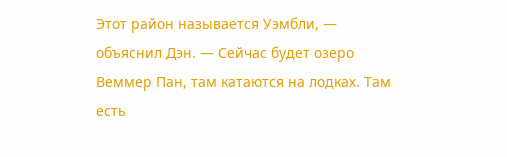Этот район называется Уэмбли, — объяснил Дэн. — Сейчас будет озеро Веммер Пан, там катаются на лодках. Там есть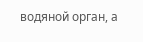водяной орган, а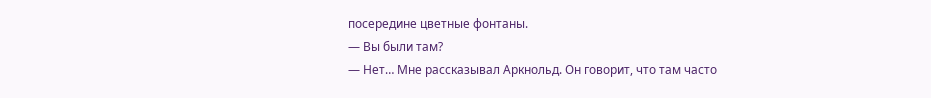посередине цветные фонтаны.
— Вы были там?
— Нет… Мне рассказывал Аркнольд. Он говорит, что там часто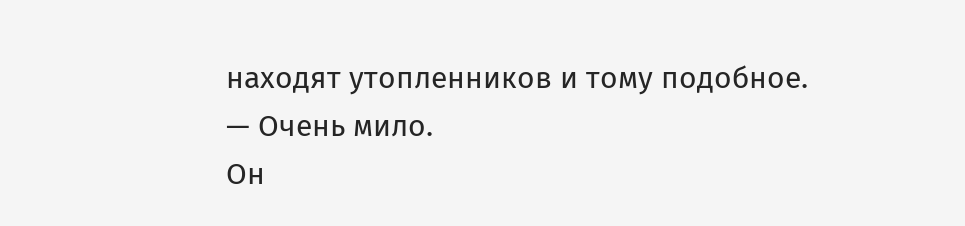находят утопленников и тому подобное.
— Очень мило.
Он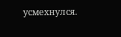усмехнулся.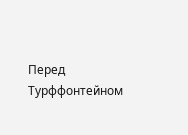Перед Турффонтейном